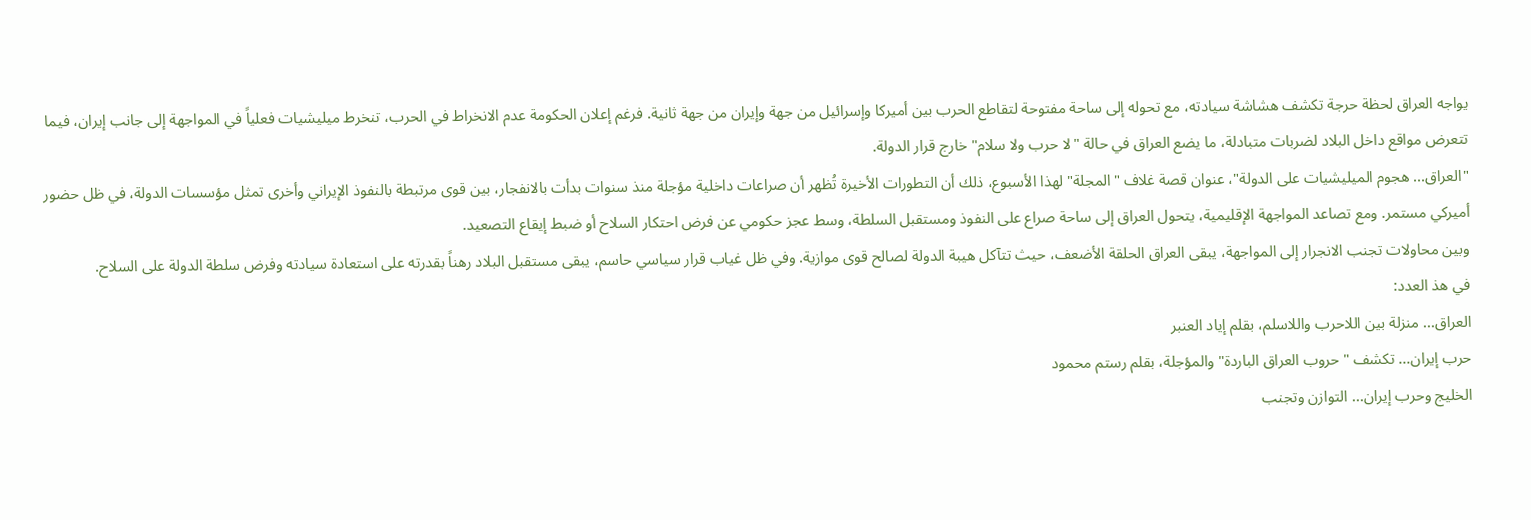يواجه العراق لحظة حرجة تكشف هشاشة سيادته، مع تحوله إلى ساحة مفتوحة لتقاطع الحرب بين أميركا وإسرائيل من جهة وإيران من جهة ثانية. فرغم إعلان الحكومة عدم الانخراط في الحرب، تنخرط ميليشيات فعلياً في المواجهة إلى جانب إيران، فيما تتعرض مواقع داخل البلاد لضربات متبادلة، ما يضع العراق في حالة "لا حرب ولا سلام" خارج قرار الدولة.
"العراق... هجوم الميليشيات على الدولة"، عنوان قصة غلاف "المجلة" لهذا الأسبوع، ذلك أن التطورات الأخيرة تُظهر أن صراعات داخلية مؤجلة منذ سنوات بدأت بالانفجار، بين قوى مرتبطة بالنفوذ الإيراني وأخرى تمثل مؤسسات الدولة، في ظل حضور أميركي مستمر. ومع تصاعد المواجهة الإقليمية، يتحول العراق إلى ساحة صراع على النفوذ ومستقبل السلطة، وسط عجز حكومي عن فرض احتكار السلاح أو ضبط إيقاع التصعيد.
وبين محاولات تجنب الانجرار إلى المواجهة، يبقى العراق الحلقة الأضعف، حيث تتآكل هيبة الدولة لصالح قوى موازية. وفي ظل غياب قرار سياسي حاسم، يبقى مستقبل البلاد رهناً بقدرته على استعادة سيادته وفرض سلطة الدولة على السلاح.
في هذ العدد:
العراق... منزلة بين اللاحرب واللاسلم، بقلم إياد العنبر
حرب إيران... تكشف "حروب العراق الباردة" والمؤجلة، بقلم رستم محمود
الخليج وحرب إيران... التوازن وتجنب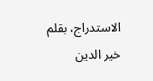الاستدراج، بقلم خير الدين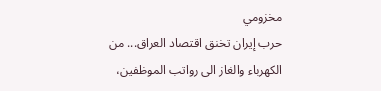مخزومي
حرب إيران تخنق اقتصاد العراق... من الكهرباء والغاز الى رواتب الموظفين،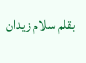بقلم سلام زيدان